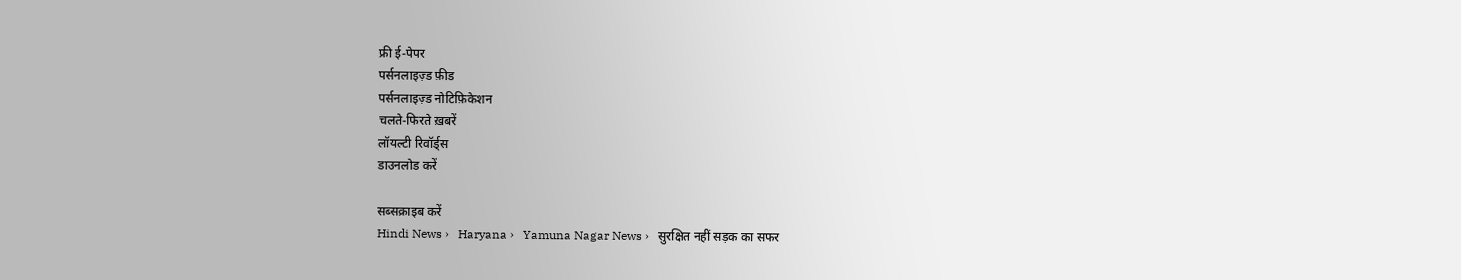फ्री ई-पेपर
पर्सनलाइज़्ड फ़ीड
पर्सनलाइज़्ड नोटिफ़िकेशन
चलते-फिरते ख़बरें
लॉयल्टी रिवॉर्ड्स
डाउनलोड करें

सब्सक्राइब करें
Hindi News ›   Haryana ›   Yamuna Nagar News ›   सुरक्षित नहीं सड़क का सफर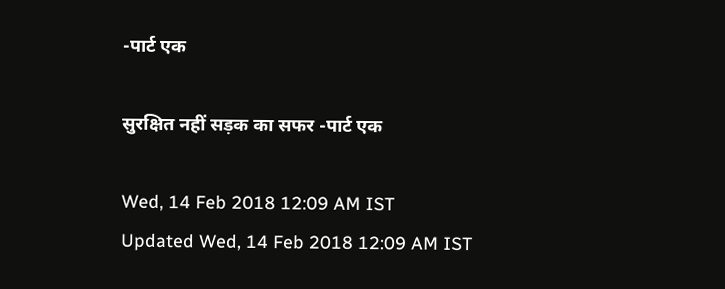-पार्ट एक

सुरक्षित नहीं सड़क का सफर -पार्ट एक

Wed, 14 Feb 2018 12:09 AM IST
Updated Wed, 14 Feb 2018 12:09 AM IST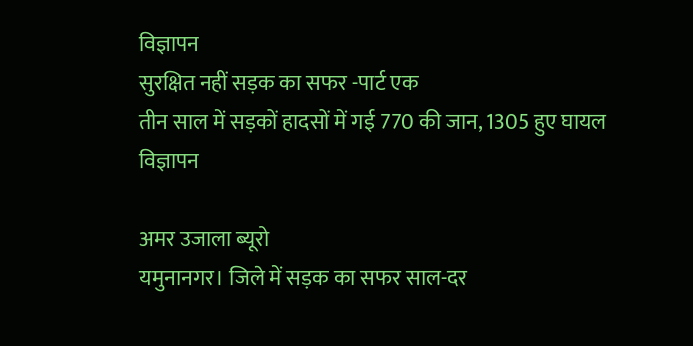विज्ञापन
सुरक्षित नहीं सड़क का सफर -पार्ट एक
तीन साल में सड़कों हादसों में गई 770 की जान, 1305 हुए घायल
विज्ञापन

अमर उजाला ब्यूरो
यमुनानगर। जिले में सड़क का सफर साल-दर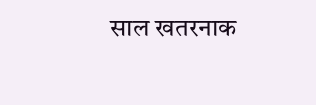साल खतरनाक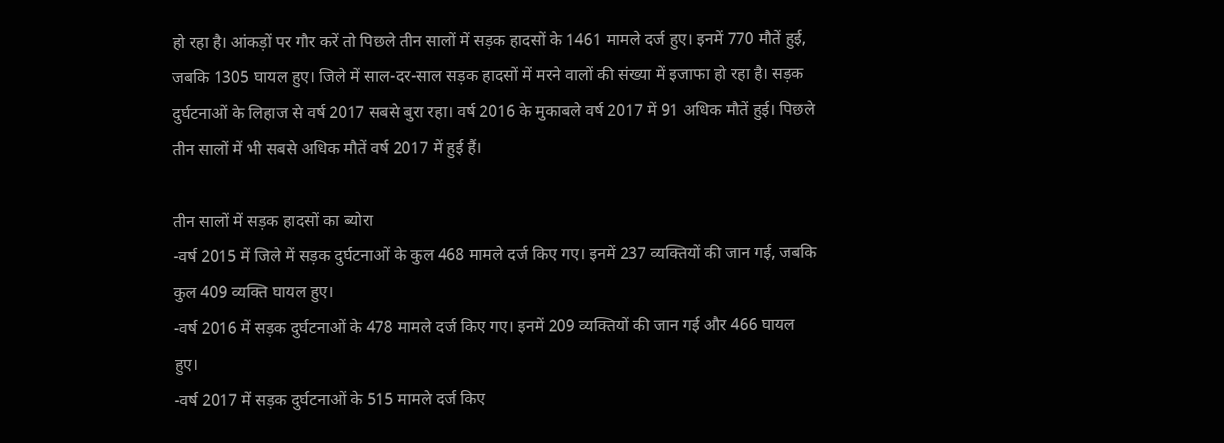हो रहा है। आंकड़ों पर गौर करें तो पिछले तीन सालों में सड़क हादसों के 1461 मामले दर्ज हुए। इनमें 770 मौतें हुई, जबकि 1305 घायल हुए। जिले में साल-दर-साल सड़क हादसों में मरने वालों की संख्या में इजाफा हो रहा है। सड़क दुर्घटनाओं के लिहाज से वर्ष 2017 सबसे बुरा रहा। वर्ष 2016 के मुकाबले वर्ष 2017 में 91 अधिक मौतें हुई। पिछले तीन सालों में भी सबसे अधिक मौतें वर्ष 2017 में हुई हैं।

तीन सालों में सड़क हादसों का ब्योरा
-वर्ष 2015 में जिले में सड़क दुर्घटनाओं के कुल 468 मामले दर्ज किए गए। इनमें 237 व्यक्तियों की जान गई, जबकि कुल 409 व्यक्ति घायल हुए।
-वर्ष 2016 में सड़क दुर्घटनाओं के 478 मामले दर्ज किए गए। इनमें 209 व्यक्तियों की जान गई और 466 घायल हुए।
-वर्ष 2017 में सड़क दुर्घटनाओं के 515 मामले दर्ज किए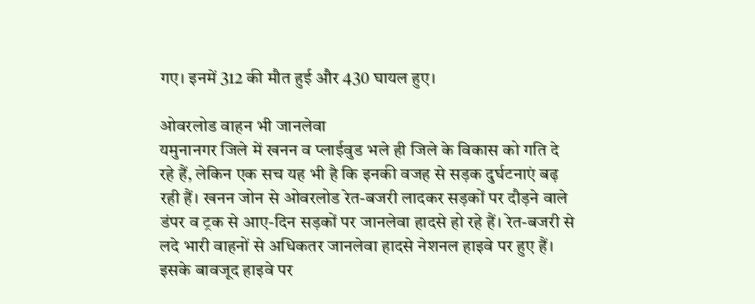गए। इनमें 312 की मौत हुई और 430 घायल हुए।

ओवरलोड वाहन भी जानलेवा
यमुनानगर जिले में खनन व प्लाईवुड भले ही जिले के विकास को गति दे रहे हैं, लेकिन एक सच यह भी है कि इनकी वजह से सड़क दुर्घटनाएं बढ़ रही हैं। खनन जोन से ओवरलोड रेत-बजरी लादकर सड़कों पर दौड़ने वाले डंपर व ट्रक से आए-दिन सड़कों पर जानलेवा हादसे हो रहे हैं। रेत-बजरी से लदे भारी वाहनों से अधिकतर जानलेवा हादसे नेशनल हाइवे पर हुए हैं। इसके बावजूद हाइवे पर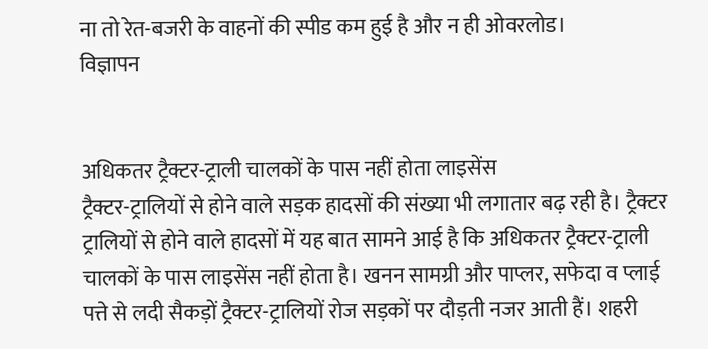ना तो रेत-बजरी के वाहनों की स्पीड कम हुई है और न ही ओवरलोड।
विज्ञापन


अधिकतर ट्रैक्टर-ट्राली चालकों के पास नहीं होता लाइसेंस
ट्रैक्टर-ट्रालियों से होने वाले सड़क हादसों की संख्या भी लगातार बढ़ रही है। ट्रैक्टर ट्रालियों से होने वाले हादसों में यह बात सामने आई है कि अधिकतर ट्रैक्टर-ट्राली चालकों के पास लाइसेंस नहीं होता है। खनन सामग्री और पाप्लर, सफेदा व प्लाई पत्ते से लदी सैकड़ों ट्रैक्टर-ट्रालियों रोज सड़कों पर दौड़ती नजर आती हैं। शहरी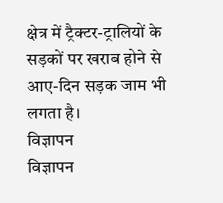क्षेत्र में ट्रैक्टर-ट्रालियों के सड़कों पर खराब होने से आए-दिन सड़क जाम भी लगता है।
विज्ञापन
विज्ञापन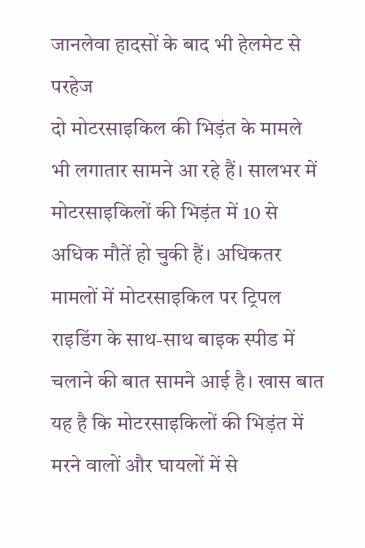जानलेवा हादसों के बाद भी हेलमेट से परहेज
दो मोटरसाइकिल की भिड़ंत के मामले भी लगातार सामने आ रहे हैं। सालभर में मोटरसाइकिलों की भिड़ंत में 10 से अधिक मौतें हो चुकी हैं। अधिकतर मामलों में मोटरसाइकिल पर ट्रिपल राइडिंग के साथ-साथ बाइक स्पीड में चलाने की बात सामने आई है। खास बात यह है कि मोटरसाइकिलों की भिड़ंत में मरने वालों और घायलों में से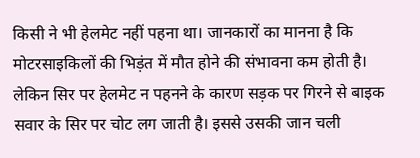किसी ने भी हेलमेट नहीं पहना था। जानकारों का मानना है कि मोटरसाइकिलों की भिड़ंत में मौत होने की संभावना कम होती है। लेकिन सिर पर हेलमेट न पहनने के कारण सड़क पर गिरने से बाइक सवार के सिर पर चोट लग जाती है। इससे उसकी जान चली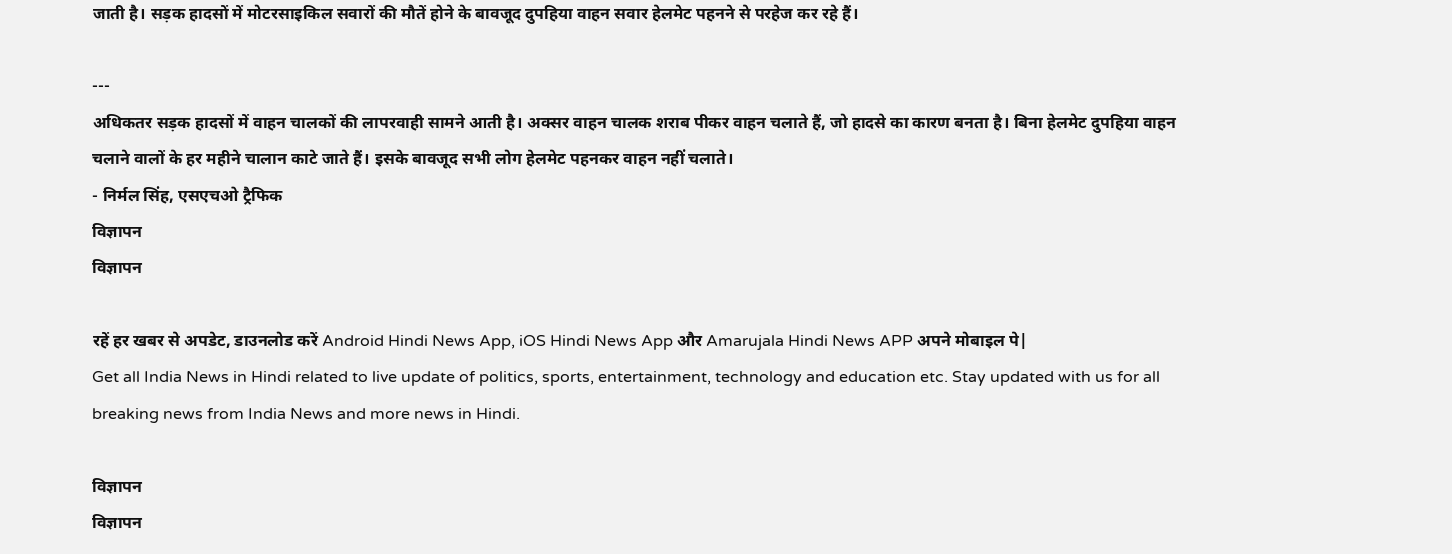जाती है। सड़क हादसों में मोटरसाइकिल सवारों की मौतें होने के बावजूद दुपहिया वाहन सवार हेलमेट पहनने से परहेज कर रहे हैं।

---
अधिकतर सड़क हादसों में वाहन चालकों की लापरवाही सामने आती है। अक्सर वाहन चालक शराब पीकर वाहन चलाते हैं, जो हादसे का कारण बनता है। बिना हेलमेट दुपहिया वाहन चलाने वालों के हर महीने चालान काटे जाते हैं। इसके बावजूद सभी लोग हेलमेट पहनकर वाहन नहीं चलाते।
- निर्मल सिंह, एसएचओ ट्रैफिक
विज्ञापन
विज्ञापन

रहें हर खबर से अपडेट, डाउनलोड करें Android Hindi News App, iOS Hindi News App और Amarujala Hindi News APP अपने मोबाइल पे|
Get all India News in Hindi related to live update of politics, sports, entertainment, technology and education etc. Stay updated with us for all breaking news from India News and more news in Hindi.

विज्ञापन
विज्ञापन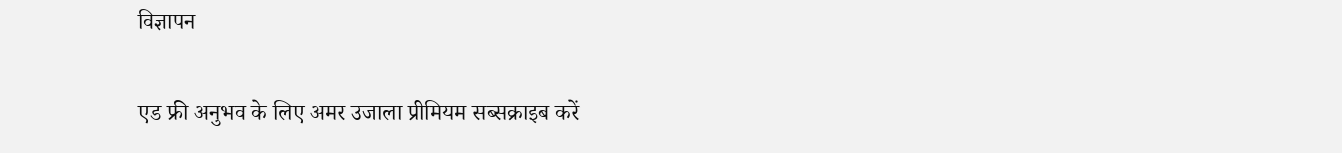विज्ञापन

एड फ्री अनुभव के लिए अमर उजाला प्रीमियम सब्सक्राइब करें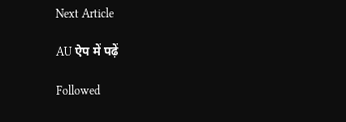Next Article

AU ऐप में पढ़ें

Followed